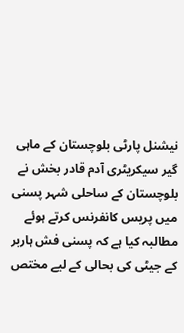نیشنل پارٹی بلوچستان کے ماہی گیر سیکریٹری آدم قادر بخش نے بلوچستان کے ساحلی شہر پسنی میں پریس کانفرنس کرتے ہوئے مطالبہ کیا ہے کہ پسنی فش ہاربر کے جیٹی کی بحالی کے لیے مختص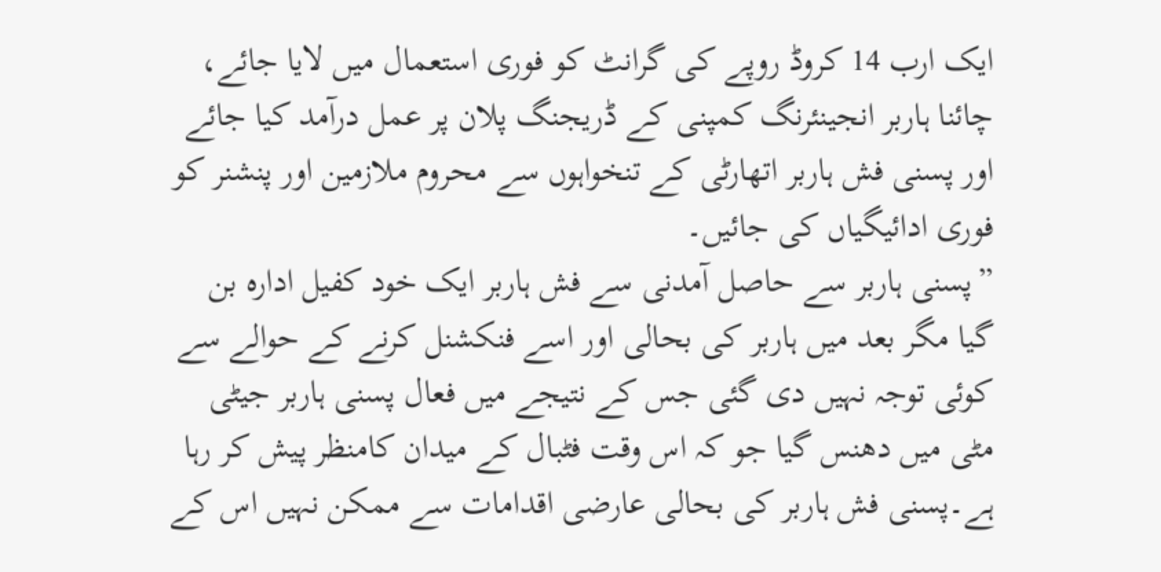ایک ارب 14 کروڈ روپے کی گرانٹ کو فوری استعمال میں لایا جائے، چائنا ہاربر انجینئرنگ کمپنی کے ڈریجنگ پلان پر عمل درآمد کیا جائے اور پسنی فش ہاربر اتھارٹی کے تنخواہوں سے محروم ملازمین اور پنشنر کو فوری ادائیگیاں کی جائیں۔
”پسنی ہاربر سے حاصل آمدنی سے فش ہاربر ایک خود کفیل ادارہ بن گیا مگر بعد میں ہاربر کی بحالی اور اسے فنکشنل کرنے کے حوالے سے کوئی توجہ نہیں دی گئی جس کے نتیجے میں فعال پسنی ہاربر جیٹی مٹی میں دھنس گیا جو کہ اس وقت فٹبال کے میدان کامنظر پیش کر رہا ہے۔پسنی فش ہاربر کی بحالی عارضی اقدامات سے ممکن نہیں اس کے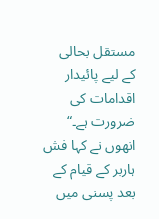مستقل بحالی کے لیے پائیدار اقدامات کی ضرورت ہے۔“
انھوں نے کہا فش ہاربر کے قیام کے بعد پسنی میں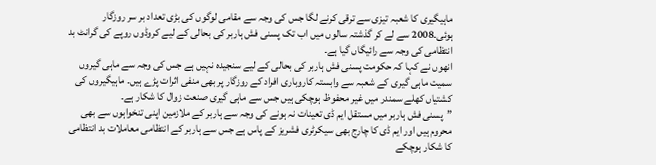ماہیگیری کا شعبہ تیزی سے ترقی کرنے لگا جس کی وجہ سے مقامی لوگوں کی بڑی تعداد بر سر روزگار ہوئی۔2008 سے لے کر گذشتہ سالوں میں اب تک پسنی فش ہاربر کی بحالی کے لیے کروڈوں روپے کی گرانٹ بد انتظامی کی وجہ سے رائیگاں گیا ہے۔
انھوں نے کہا کہ حکومت پسنی فش ہاربر کی بحالی کے لیے سنجیدہ نہیں ہے جس کی وجہ سے ماہی گیروں سمیت ماہی گیری کے شعبہ سے وابستہ کاروباری افراد کے روزگار پر بھی منفی اثرات پڑے ہیں۔ ماہیگیروں کی کشتیاں کھلے سمندر میں غیر محفوظ ہوچکی ہیں جس سے ماہی گیری صنعت زوال کا شکار ہے۔
”پسنی فش ہاربر میں مستقل ایم ڈی تعینات نہ ہونے کی وجہ سے ہاربر کے ملازمین اپنی تنخواہوں سے بھی محروم ہیں اور ایم ڈی کا چارج بھی سیکرٹری فشریز کے پاس ہے جس سے ہاربر کے انتظامی معاملات بد انتظامی کا شکار ہوچکے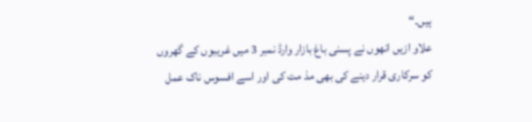ہیں۔“
علاو ازیں انھوں نے پسنی باغ بازار وارڈ نمبر 3 میں غریبوں کے گھروں کو سرکاری قرار دینے کی بھی مذ مت کی اور اسے افسوس ناک عمل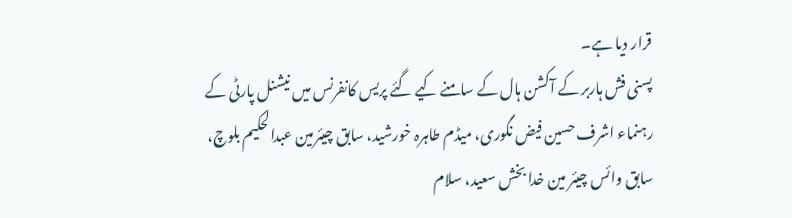قرار دیا ہے۔
پسنی فش ہاربر کے آکشن ہال کے سامنے کیے گئے پریس کانفرنس میں نیشنل پارٹی کے رہنماء اشرف حسین فیض نگوری، میڈم طاہرہ خورشید، سابق چیئرمین عبدالحکیم بلوچ، سابق وائس چیئر مین خدا بخش سعید، سلام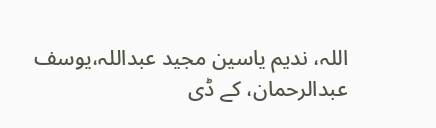اللہ، ندیم یاسین مجید عبداللہ،یوسف عبدالرحمان، کے ڈی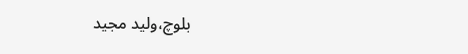بلوچ،ولید مجید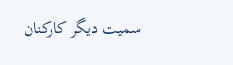سمیت دیگر کارکنان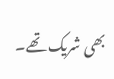بھی شریک تھے۔